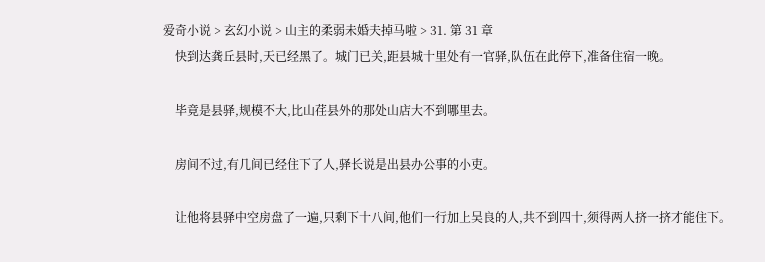爱奇小说 > 玄幻小说 > 山主的柔弱未婚夫掉马啦 > 31. 第 31 章
    快到达龚丘县时,天已经黑了。城门已关,距县城十里处有一官驿,队伍在此停下,准备住宿一晚。

    毕竟是县驿,规模不大,比山荏县外的那处山店大不到哪里去。

    房间不过,有几间已经住下了人,驿长说是出县办公事的小吏。

    让他将县驿中空房盘了一遍,只剩下十八间,他们一行加上吴良的人,共不到四十,须得两人挤一挤才能住下。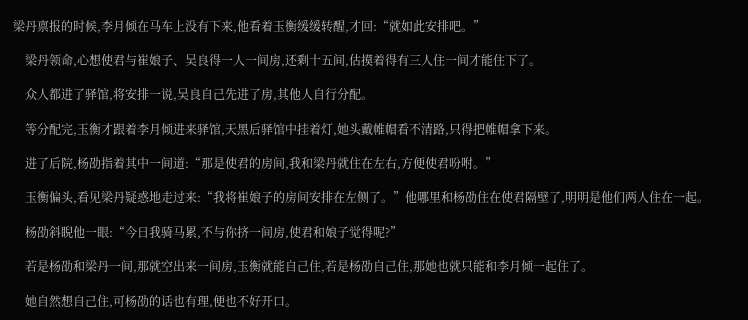梁丹禀报的时候,李月倾在马车上没有下来,他看着玉衡缓缓转醒,才回:“就如此安排吧。”

    梁丹领命,心想使君与崔娘子、吴良得一人一间房,还剩十五间,估摸着得有三人住一间才能住下了。

    众人都进了驿馆,将安排一说,吴良自己先进了房,其他人自行分配。

    等分配完,玉衡才跟着李月倾进来驿馆,天黑后驿馆中挂着灯,她头戴帷帽看不清路,只得把帷帽拿下来。

    进了后院,杨劭指着其中一间道:“那是使君的房间,我和梁丹就住在左右,方便使君吩咐。”

    玉衡偏头,看见梁丹疑惑地走过来:“我将崔娘子的房间安排在左侧了。”他哪里和杨劭住在使君隔壁了,明明是他们两人住在一起。

    杨劭斜睨他一眼:“今日我骑马累,不与你挤一间房,使君和娘子觉得呢?”

    若是杨劭和梁丹一间,那就空出来一间房,玉衡就能自己住,若是杨劭自己住,那她也就只能和李月倾一起住了。

    她自然想自己住,可杨劭的话也有理,便也不好开口。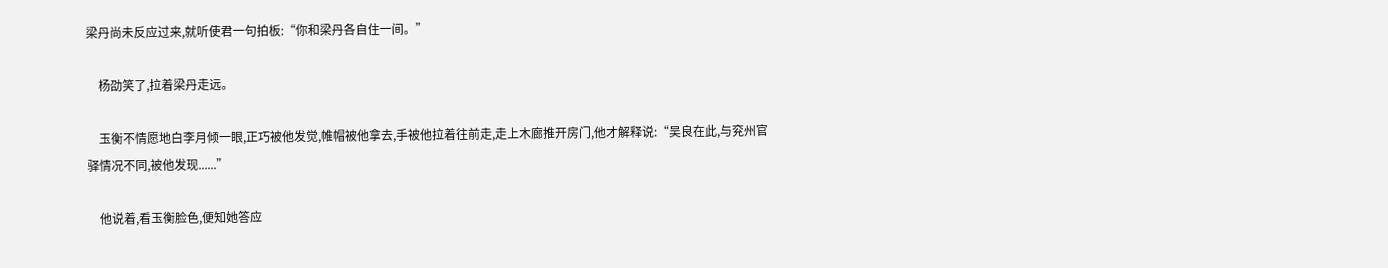梁丹尚未反应过来,就听使君一句拍板:“你和梁丹各自住一间。”

    杨劭笑了,拉着梁丹走远。

    玉衡不情愿地白李月倾一眼,正巧被他发觉,帷帽被他拿去,手被他拉着往前走,走上木廊推开房门,他才解释说:“吴良在此,与兖州官驿情况不同,被他发现......”

    他说着,看玉衡脸色,便知她答应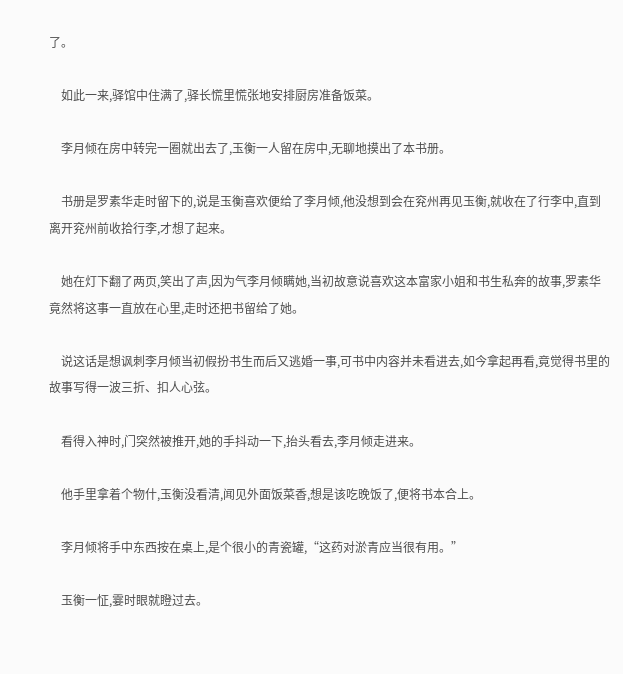了。

    如此一来,驿馆中住满了,驿长慌里慌张地安排厨房准备饭菜。

    李月倾在房中转完一圈就出去了,玉衡一人留在房中,无聊地摸出了本书册。

    书册是罗素华走时留下的,说是玉衡喜欢便给了李月倾,他没想到会在兖州再见玉衡,就收在了行李中,直到离开兖州前收拾行李,才想了起来。

    她在灯下翻了两页,笑出了声,因为气李月倾瞒她,当初故意说喜欢这本富家小姐和书生私奔的故事,罗素华竟然将这事一直放在心里,走时还把书留给了她。

    说这话是想讽刺李月倾当初假扮书生而后又逃婚一事,可书中内容并未看进去,如今拿起再看,竟觉得书里的故事写得一波三折、扣人心弦。

    看得入神时,门突然被推开,她的手抖动一下,抬头看去,李月倾走进来。

    他手里拿着个物什,玉衡没看清,闻见外面饭菜香,想是该吃晚饭了,便将书本合上。

    李月倾将手中东西按在桌上,是个很小的青瓷罐,“这药对淤青应当很有用。”

    玉衡一怔,霎时眼就瞪过去。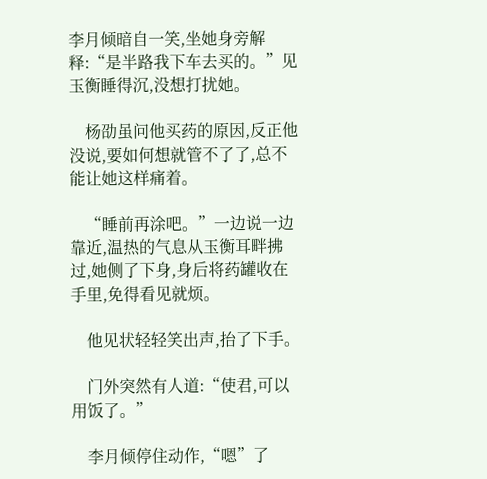李月倾暗自一笑,坐她身旁解释:“是半路我下车去买的。”见玉衡睡得沉,没想打扰她。

    杨劭虽问他买药的原因,反正他没说,要如何想就管不了了,总不能让她这样痛着。

    “睡前再涂吧。”一边说一边靠近,温热的气息从玉衡耳畔拂过,她侧了下身,身后将药罐收在手里,免得看见就烦。

    他见状轻轻笑出声,抬了下手。

    门外突然有人道:“使君,可以用饭了。”

    李月倾停住动作,“嗯”了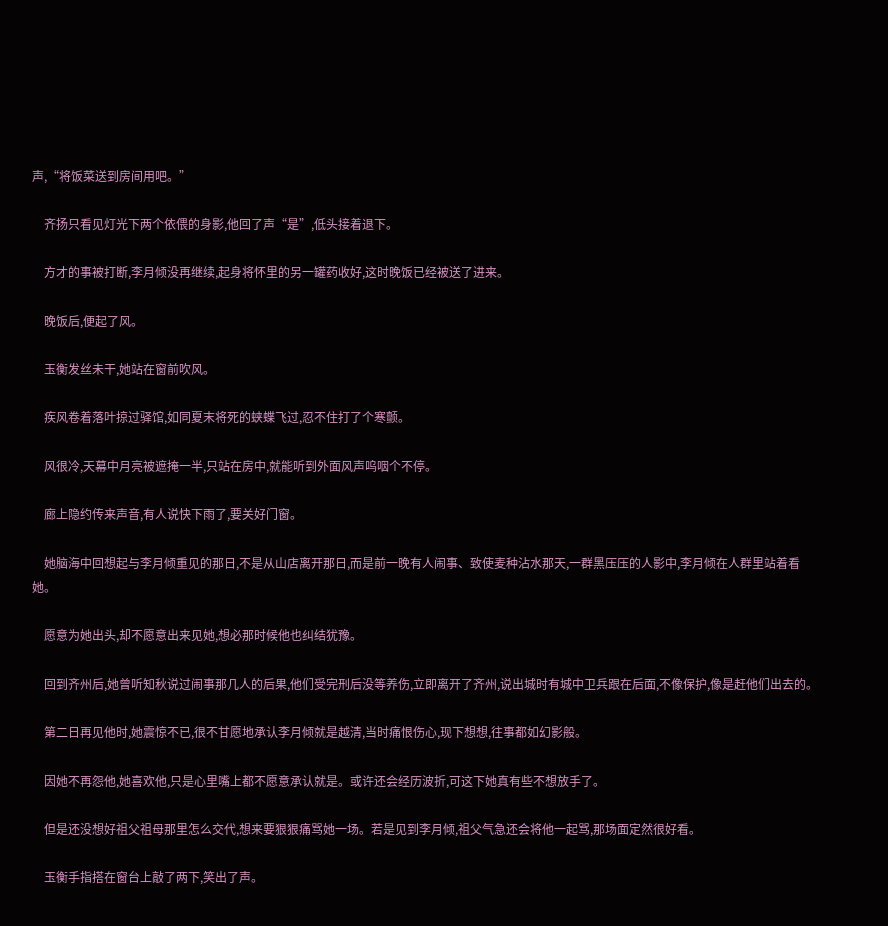声,“将饭菜送到房间用吧。”

    齐扬只看见灯光下两个依偎的身影,他回了声“是”,低头接着退下。

    方才的事被打断,李月倾没再继续,起身将怀里的另一罐药收好,这时晚饭已经被送了进来。

    晚饭后,便起了风。

    玉衡发丝未干,她站在窗前吹风。

    疾风卷着落叶掠过驿馆,如同夏末将死的蛱蝶飞过,忍不住打了个寒颤。

    风很冷,天幕中月亮被遮掩一半,只站在房中,就能听到外面风声呜咽个不停。

    廊上隐约传来声音,有人说快下雨了,要关好门窗。

    她脑海中回想起与李月倾重见的那日,不是从山店离开那日,而是前一晚有人闹事、致使麦种沾水那天,一群黑压压的人影中,李月倾在人群里站着看她。

    愿意为她出头,却不愿意出来见她,想必那时候他也纠结犹豫。

    回到齐州后,她曾听知秋说过闹事那几人的后果,他们受完刑后没等养伤,立即离开了齐州,说出城时有城中卫兵跟在后面,不像保护,像是赶他们出去的。

    第二日再见他时,她震惊不已,很不甘愿地承认李月倾就是越清,当时痛恨伤心,现下想想,往事都如幻影般。

    因她不再怨他,她喜欢他,只是心里嘴上都不愿意承认就是。或许还会经历波折,可这下她真有些不想放手了。

    但是还没想好祖父祖母那里怎么交代,想来要狠狠痛骂她一场。若是见到李月倾,祖父气急还会将他一起骂,那场面定然很好看。

    玉衡手指搭在窗台上敲了两下,笑出了声。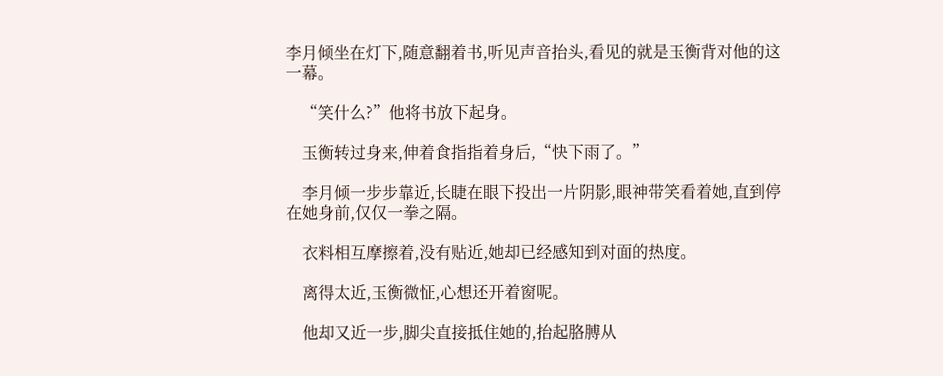李月倾坐在灯下,随意翻着书,听见声音抬头,看见的就是玉衡背对他的这一幕。

    “笑什么?”他将书放下起身。

    玉衡转过身来,伸着食指指着身后,“快下雨了。”

    李月倾一步步靠近,长睫在眼下投出一片阴影,眼神带笑看着她,直到停在她身前,仅仅一拳之隔。

    衣料相互摩擦着,没有贴近,她却已经感知到对面的热度。

    离得太近,玉衡微怔,心想还开着窗呢。

    他却又近一步,脚尖直接抵住她的,抬起胳膊从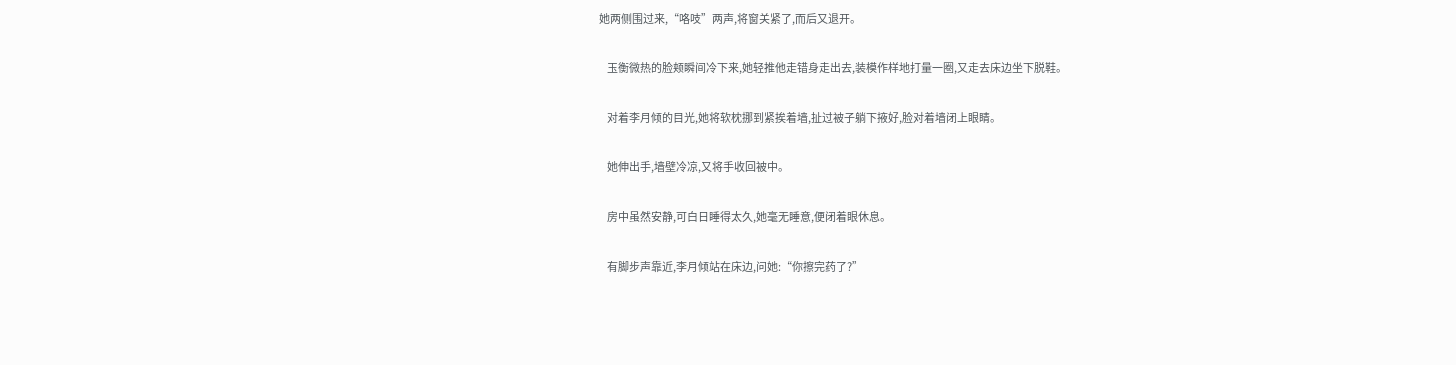她两侧围过来,“咯吱”两声,将窗关紧了,而后又退开。

    玉衡微热的脸颊瞬间冷下来,她轻推他走错身走出去,装模作样地打量一圈,又走去床边坐下脱鞋。

    对着李月倾的目光,她将软枕挪到紧挨着墙,扯过被子躺下掖好,脸对着墙闭上眼睛。

    她伸出手,墙壁冷凉,又将手收回被中。

    房中虽然安静,可白日睡得太久,她毫无睡意,便闭着眼休息。

    有脚步声靠近,李月倾站在床边,问她:“你擦完药了?”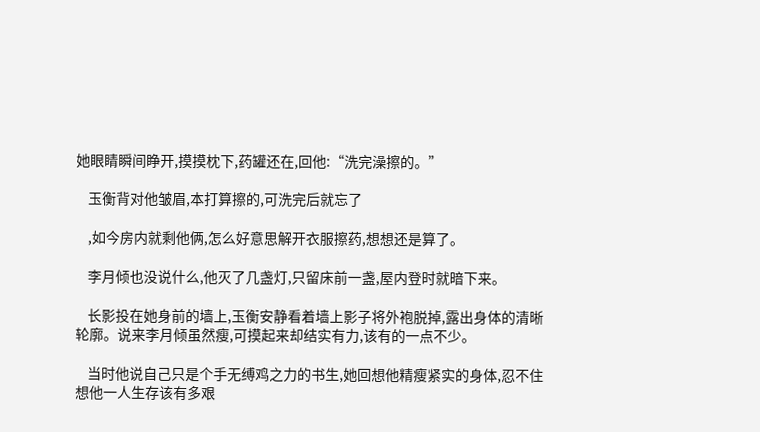她眼睛瞬间睁开,摸摸枕下,药罐还在,回他:“洗完澡擦的。”

    玉衡背对他皱眉,本打算擦的,可洗完后就忘了

    ,如今房内就剩他俩,怎么好意思解开衣服擦药,想想还是算了。

    李月倾也没说什么,他灭了几盏灯,只留床前一盏,屋内登时就暗下来。

    长影投在她身前的墙上,玉衡安静看着墙上影子将外袍脱掉,露出身体的清晰轮廓。说来李月倾虽然瘦,可摸起来却结实有力,该有的一点不少。

    当时他说自己只是个手无缚鸡之力的书生,她回想他精瘦紧实的身体,忍不住想他一人生存该有多艰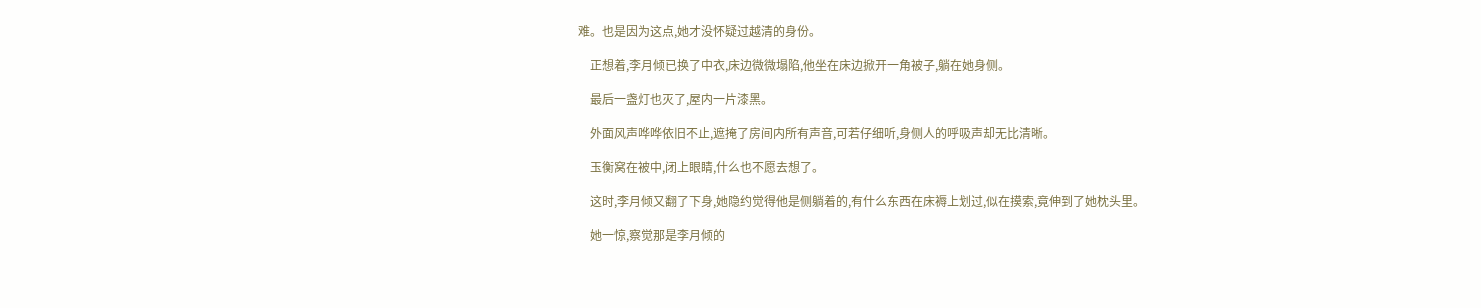难。也是因为这点,她才没怀疑过越清的身份。

    正想着,李月倾已换了中衣,床边微微塌陷,他坐在床边掀开一角被子,躺在她身侧。

    最后一盏灯也灭了,屋内一片漆黑。

    外面风声哗哗依旧不止,遮掩了房间内所有声音,可若仔细听,身侧人的呼吸声却无比清晰。

    玉衡窝在被中,闭上眼睛,什么也不愿去想了。

    这时,李月倾又翻了下身,她隐约觉得他是侧躺着的,有什么东西在床褥上划过,似在摸索,竟伸到了她枕头里。

    她一惊,察觉那是李月倾的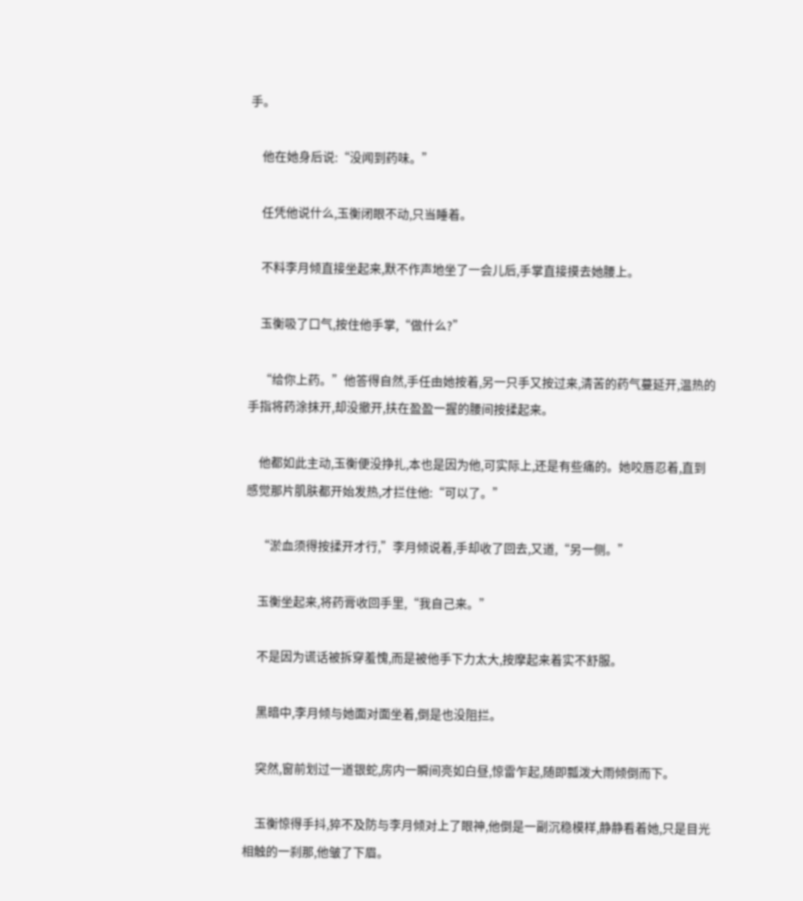手。

    他在她身后说:“没闻到药味。”

    任凭他说什么,玉衡闭眼不动,只当睡着。

    不料李月倾直接坐起来,默不作声地坐了一会儿后,手掌直接摸去她腰上。

    玉衡吸了口气,按住他手掌,“做什么?”

    “给你上药。”他答得自然,手任由她按着,另一只手又按过来,清苦的药气蔓延开,温热的手指将药涂抹开,却没撤开,扶在盈盈一握的腰间按揉起来。

    他都如此主动,玉衡便没挣扎,本也是因为他,可实际上,还是有些痛的。她咬唇忍着,直到感觉那片肌肤都开始发热,才拦住他:“可以了。”

    “淤血须得按揉开才行,”李月倾说着,手却收了回去,又道,“另一侧。”

    玉衡坐起来,将药膏收回手里,“我自己来。”

    不是因为谎话被拆穿羞愧,而是被他手下力太大,按摩起来着实不舒服。

    黑暗中,李月倾与她面对面坐着,倒是也没阻拦。

    突然,窗前划过一道银蛇,房内一瞬间亮如白昼,惊雷乍起,随即瓢泼大雨倾倒而下。

    玉衡惊得手抖,猝不及防与李月倾对上了眼神,他倒是一副沉稳模样,静静看着她,只是目光相触的一刹那,他皱了下眉。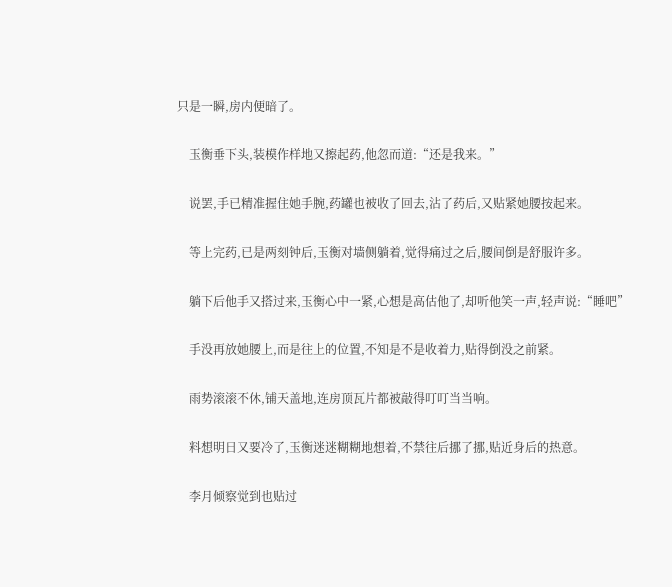只是一瞬,房内便暗了。

    玉衡垂下头,装模作样地又擦起药,他忽而道:“还是我来。”

    说罢,手已精准握住她手腕,药罐也被收了回去,沾了药后,又贴紧她腰按起来。

    等上完药,已是两刻钟后,玉衡对墙侧躺着,觉得痛过之后,腰间倒是舒服许多。

    躺下后他手又搭过来,玉衡心中一紧,心想是高估他了,却听他笑一声,轻声说:“睡吧”

    手没再放她腰上,而是往上的位置,不知是不是收着力,贴得倒没之前紧。

    雨势滚滚不休,铺天盖地,连房顶瓦片都被敲得叮叮当当响。

    料想明日又要冷了,玉衡迷迷糊糊地想着,不禁往后挪了挪,贴近身后的热意。

    李月倾察觉到也贴过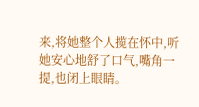来,将她整个人揽在怀中,听她安心地舒了口气,嘴角一提,也闭上眼睛。